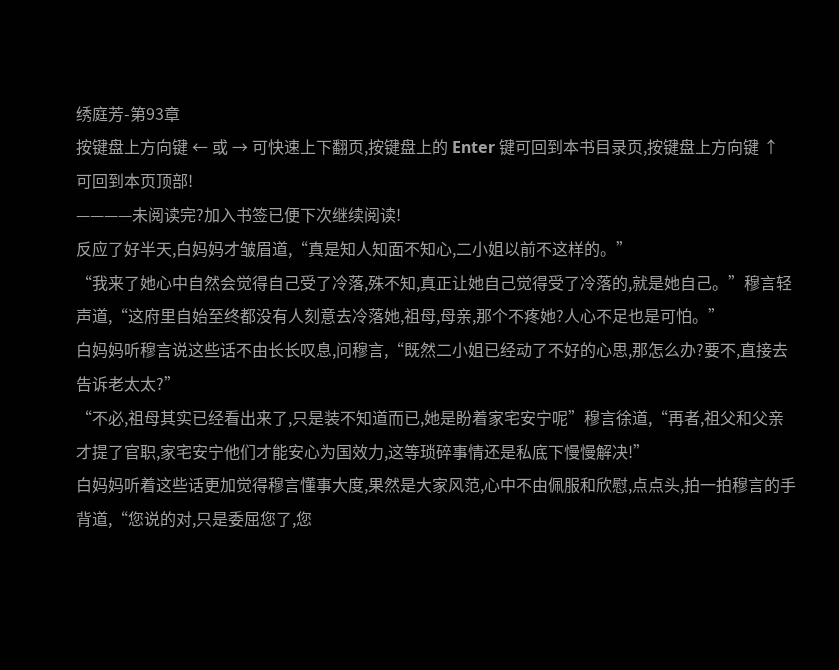绣庭芳-第93章
按键盘上方向键 ← 或 → 可快速上下翻页,按键盘上的 Enter 键可回到本书目录页,按键盘上方向键 ↑ 可回到本页顶部!
————未阅读完?加入书签已便下次继续阅读!
反应了好半天,白妈妈才皱眉道,“真是知人知面不知心,二小姐以前不这样的。”
“我来了她心中自然会觉得自己受了冷落,殊不知,真正让她自己觉得受了冷落的,就是她自己。”穆言轻声道,“这府里自始至终都没有人刻意去冷落她,祖母,母亲,那个不疼她?人心不足也是可怕。”
白妈妈听穆言说这些话不由长长叹息,问穆言,“既然二小姐已经动了不好的心思,那怎么办?要不,直接去告诉老太太?”
“不必,祖母其实已经看出来了,只是装不知道而已,她是盼着家宅安宁呢”穆言徐道,“再者,祖父和父亲才提了官职,家宅安宁他们才能安心为国效力,这等琐碎事情还是私底下慢慢解决!”
白妈妈听着这些话更加觉得穆言懂事大度,果然是大家风范,心中不由佩服和欣慰,点点头,拍一拍穆言的手背道,“您说的对,只是委屈您了,您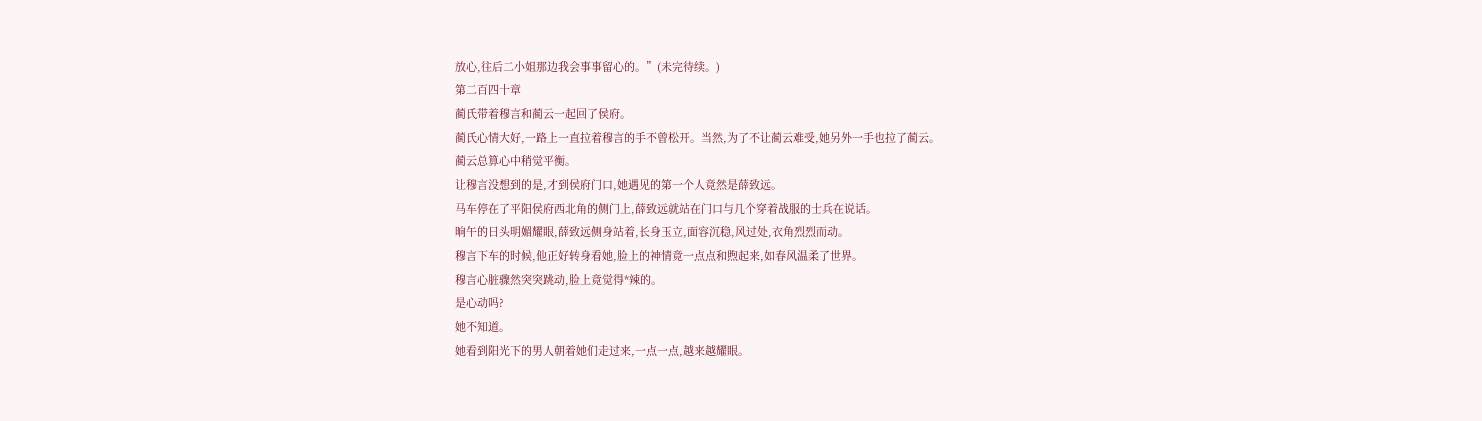放心,往后二小姐那边我会事事留心的。”(未完待续。)
第二百四十章
蔺氏带着穆言和蔺云一起回了侯府。
蔺氏心情大好,一路上一直拉着穆言的手不曾松开。当然,为了不让蔺云难受,她另外一手也拉了蔺云。
蔺云总算心中稍觉平衡。
让穆言没想到的是,才到侯府门口,她遇见的第一个人竟然是薛致远。
马车停在了平阳侯府西北角的侧门上,薛致远就站在门口与几个穿着战服的士兵在说话。
晌午的日头明媚耀眼,薛致远侧身站着,长身玉立,面容沉稳,风过处,衣角烈烈而动。
穆言下车的时候,他正好转身看她,脸上的神情竟一点点和煦起来,如春风温柔了世界。
穆言心脏骤然突突跳动,脸上竟觉得*辣的。
是心动吗?
她不知道。
她看到阳光下的男人朝着她们走过来,一点一点,越来越耀眼。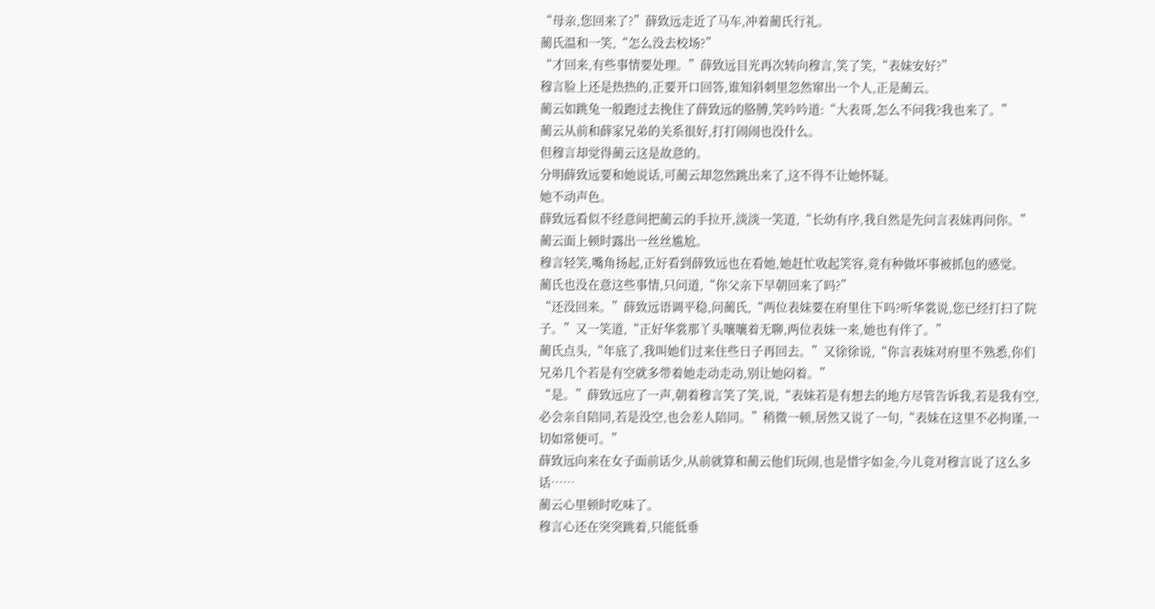“母亲,您回来了?”薛致远走近了马车,冲着蔺氏行礼。
蔺氏温和一笑,“怎么没去校场?”
“才回来,有些事情要处理。”薛致远目光再次转向穆言,笑了笑,“表妹安好?”
穆言脸上还是热热的,正要开口回答,谁知斜刺里忽然窜出一个人,正是蔺云。
蔺云如跳兔一般跑过去挽住了薛致远的胳膊,笑吟吟道:“大表哥,怎么不问我?我也来了。”
蔺云从前和薛家兄弟的关系很好,打打闹闹也没什么。
但穆言却觉得蔺云这是故意的。
分明薛致远要和她说话,可蔺云却忽然跳出来了,这不得不让她怀疑。
她不动声色。
薛致远看似不经意间把蔺云的手拉开,淡淡一笑道,“长幼有序,我自然是先问言表妹再问你。”
蔺云面上顿时露出一丝丝尴尬。
穆言轻笑,嘴角扬起,正好看到薛致远也在看她,她赶忙收起笑容,竟有种做坏事被抓包的感觉。
蔺氏也没在意这些事情,只问道,“你父亲下早朝回来了吗?”
“还没回来。”薛致远语调平稳,问蔺氏,“两位表妹要在府里住下吗?听华裳说,您已经打扫了院子。”又一笑道,“正好华裳那丫头嚷嚷着无聊,两位表妹一来,她也有伴了。”
蔺氏点头,“年底了,我叫她们过来住些日子再回去。”又徐徐说,“你言表妹对府里不熟悉,你们兄弟几个若是有空就多带着她走动走动,别让她闷着。”
“是。”薛致远应了一声,朝着穆言笑了笑,说,“表妹若是有想去的地方尽管告诉我,若是我有空,必会亲自陪同,若是没空,也会差人陪同。”稍微一顿,居然又说了一句,“表妹在这里不必拘谨,一切如常便可。”
薛致远向来在女子面前话少,从前就算和蔺云他们玩闹,也是惜字如金,今儿竟对穆言说了这么多话……
蔺云心里顿时吃味了。
穆言心还在突突跳着,只能低垂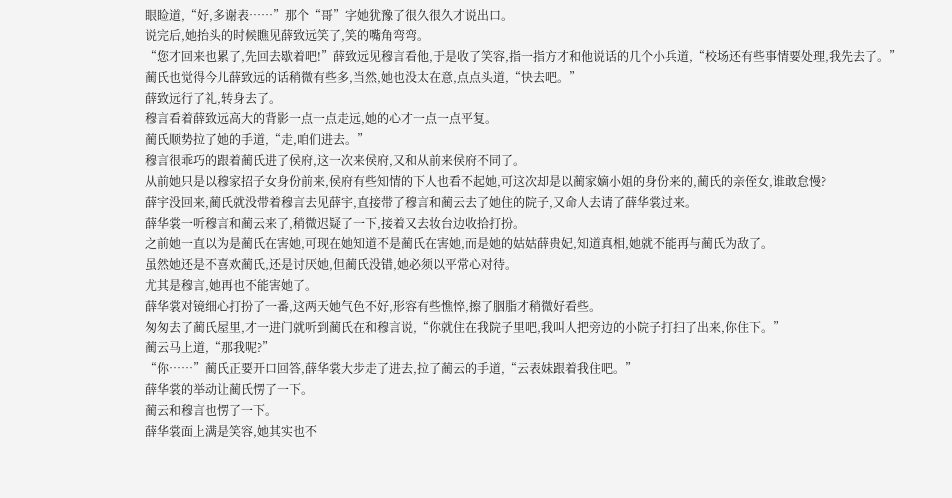眼睑道,“好,多谢表……”那个“哥”字她犹豫了很久很久才说出口。
说完后,她抬头的时候瞧见薛致远笑了,笑的嘴角弯弯。
“您才回来也累了,先回去歇着吧!”薛致远见穆言看他,于是收了笑容,指一指方才和他说话的几个小兵道,“校场还有些事情要处理,我先去了。”
蔺氏也觉得今儿薛致远的话稍微有些多,当然,她也没太在意,点点头道,“快去吧。”
薛致远行了礼,转身去了。
穆言看着薛致远高大的背影一点一点走远,她的心才一点一点平复。
蔺氏顺势拉了她的手道,“走,咱们进去。”
穆言很乖巧的跟着蔺氏进了侯府,这一次来侯府,又和从前来侯府不同了。
从前她只是以穆家招子女身份前来,侯府有些知情的下人也看不起她,可这次却是以蔺家嫡小姐的身份来的,蔺氏的亲侄女,谁敢怠慢?
薛宇没回来,蔺氏就没带着穆言去见薛宇,直接带了穆言和蔺云去了她住的院子,又命人去请了薛华裳过来。
薛华裳一听穆言和蔺云来了,稍微迟疑了一下,接着又去妆台边收拾打扮。
之前她一直以为是蔺氏在害她,可现在她知道不是蔺氏在害她,而是她的姑姑薛贵妃,知道真相,她就不能再与蔺氏为敌了。
虽然她还是不喜欢蔺氏,还是讨厌她,但蔺氏没错,她必须以平常心对待。
尤其是穆言,她再也不能害她了。
薛华裳对镜细心打扮了一番,这两天她气色不好,形容有些憔悴,擦了胭脂才稍微好看些。
匆匆去了蔺氏屋里,才一进门就听到蔺氏在和穆言说,“你就住在我院子里吧,我叫人把旁边的小院子打扫了出来,你住下。”
蔺云马上道,“那我呢?”
“你……”蔺氏正要开口回答,薛华裳大步走了进去,拉了蔺云的手道,“云表妹跟着我住吧。”
薛华裳的举动让蔺氏愣了一下。
蔺云和穆言也愣了一下。
薛华裳面上满是笑容,她其实也不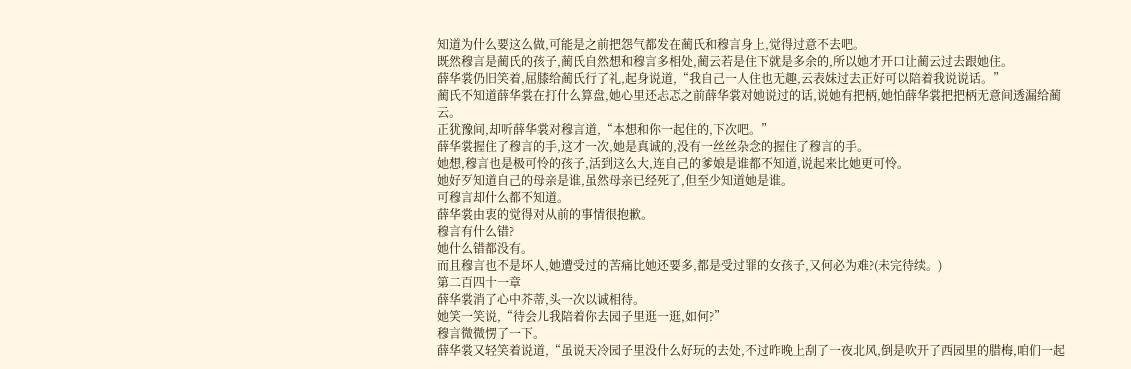知道为什么要这么做,可能是之前把怨气都发在蔺氏和穆言身上,觉得过意不去吧。
既然穆言是蔺氏的孩子,蔺氏自然想和穆言多相处,蔺云若是住下就是多余的,所以她才开口让蔺云过去跟她住。
薛华裳仍旧笑着,屈膝给蔺氏行了礼,起身说道,“我自己一人住也无趣,云表妹过去正好可以陪着我说说话。”
蔺氏不知道薛华裳在打什么算盘,她心里还忐忑之前薛华裳对她说过的话,说她有把柄,她怕薛华裳把把柄无意间透漏给蔺云。
正犹豫间,却听薛华裳对穆言道,“本想和你一起住的,下次吧。”
薛华裳握住了穆言的手,这才一次,她是真诚的,没有一丝丝杂念的握住了穆言的手。
她想,穆言也是极可怜的孩子,活到这么大,连自己的爹娘是谁都不知道,说起来比她更可怜。
她好歹知道自己的母亲是谁,虽然母亲已经死了,但至少知道她是谁。
可穆言却什么都不知道。
薛华裳由衷的觉得对从前的事情很抱歉。
穆言有什么错?
她什么错都没有。
而且穆言也不是坏人,她遭受过的苦痛比她还要多,都是受过罪的女孩子,又何必为难?(未完待续。)
第二百四十一章
薛华裳消了心中芥蒂,头一次以诚相待。
她笑一笑说,“待会儿我陪着你去园子里逛一逛,如何?”
穆言微微愣了一下。
薛华裳又轻笑着说道,“虽说天冷园子里没什么好玩的去处,不过昨晚上刮了一夜北风,倒是吹开了西园里的腊梅,咱们一起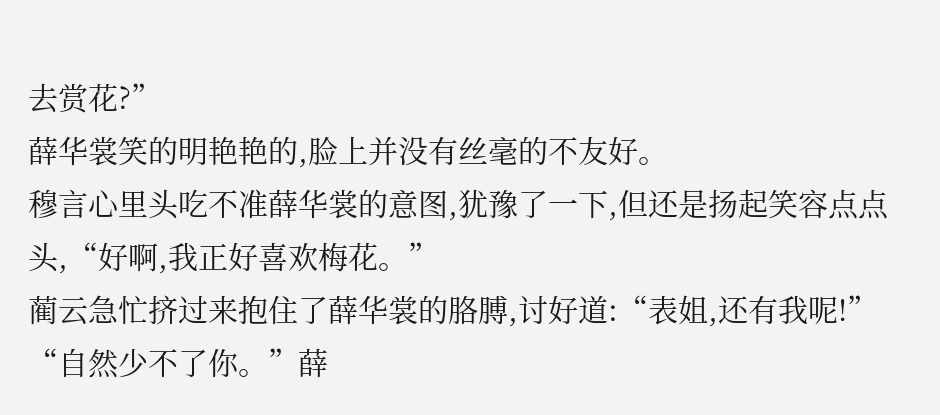去赏花?”
薛华裳笑的明艳艳的,脸上并没有丝毫的不友好。
穆言心里头吃不准薛华裳的意图,犹豫了一下,但还是扬起笑容点点头,“好啊,我正好喜欢梅花。”
蔺云急忙挤过来抱住了薛华裳的胳膊,讨好道:“表姐,还有我呢!”
“自然少不了你。”薛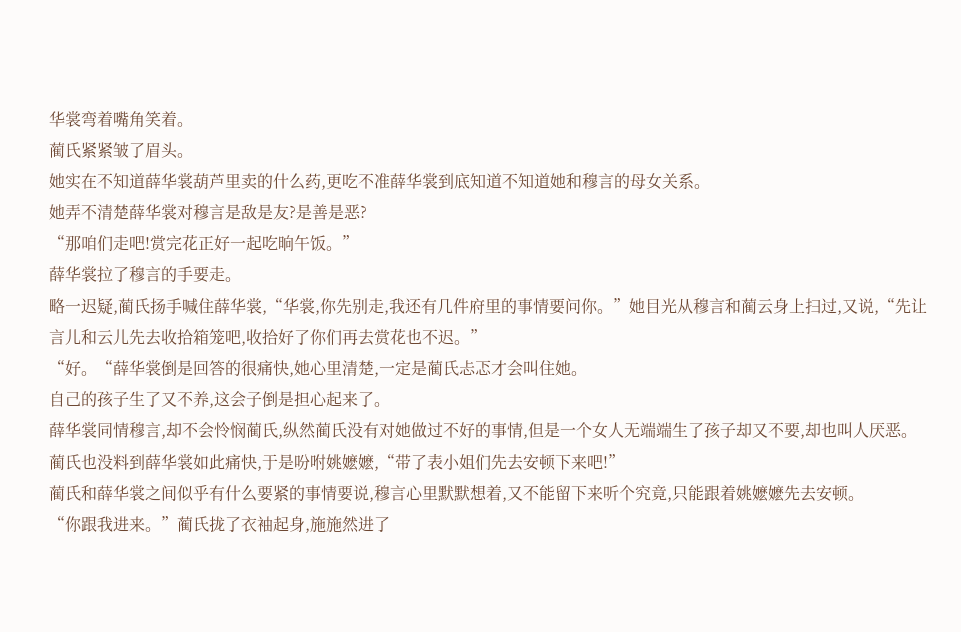华裳弯着嘴角笑着。
蔺氏紧紧皱了眉头。
她实在不知道薛华裳葫芦里卖的什么药,更吃不准薛华裳到底知道不知道她和穆言的母女关系。
她弄不清楚薛华裳对穆言是敌是友?是善是恶?
“那咱们走吧!赏完花正好一起吃晌午饭。”
薛华裳拉了穆言的手要走。
略一迟疑,蔺氏扬手喊住薛华裳,“华裳,你先别走,我还有几件府里的事情要问你。”她目光从穆言和蔺云身上扫过,又说,“先让言儿和云儿先去收拾箱笼吧,收拾好了你们再去赏花也不迟。”
“好。“薛华裳倒是回答的很痛快,她心里清楚,一定是蔺氏忐忑才会叫住她。
自己的孩子生了又不养,这会子倒是担心起来了。
薛华裳同情穆言,却不会怜悯蔺氏,纵然蔺氏没有对她做过不好的事情,但是一个女人无端端生了孩子却又不要,却也叫人厌恶。
蔺氏也没料到薛华裳如此痛快,于是吩咐姚嬷嬷,“带了表小姐们先去安顿下来吧!”
蔺氏和薛华裳之间似乎有什么要紧的事情要说,穆言心里默默想着,又不能留下来听个究竟,只能跟着姚嬷嬷先去安顿。
“你跟我进来。”蔺氏拢了衣袖起身,施施然进了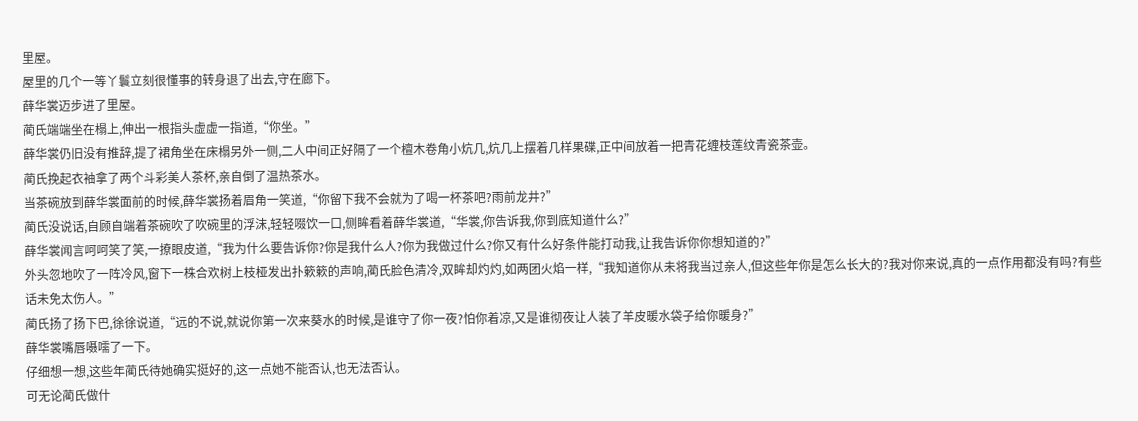里屋。
屋里的几个一等丫鬟立刻很懂事的转身退了出去,守在廊下。
薛华裳迈步进了里屋。
蔺氏端端坐在榻上,伸出一根指头虚虚一指道,“你坐。”
薛华裳仍旧没有推辞,提了裙角坐在床榻另外一侧,二人中间正好隔了一个檀木卷角小炕几,炕几上摆着几样果碟,正中间放着一把青花缠枝莲纹青瓷茶壶。
蔺氏挽起衣袖拿了两个斗彩美人茶杯,亲自倒了温热茶水。
当茶碗放到薛华裳面前的时候,薛华裳扬着眉角一笑道,“你留下我不会就为了喝一杯茶吧?雨前龙井?”
蔺氏没说话,自顾自端着茶碗吹了吹碗里的浮沫,轻轻啜饮一口,侧眸看着薛华裳道,“华裳,你告诉我,你到底知道什么?”
薛华裳闻言呵呵笑了笑,一撩眼皮道,“我为什么要告诉你?你是我什么人?你为我做过什么?你又有什么好条件能打动我,让我告诉你你想知道的?”
外头忽地吹了一阵冷风,窗下一株合欢树上枝桠发出扑簌簌的声响,蔺氏脸色清冷,双眸却灼灼,如两团火焰一样,“我知道你从未将我当过亲人,但这些年你是怎么长大的?我对你来说,真的一点作用都没有吗?有些话未免太伤人。”
蔺氏扬了扬下巴,徐徐说道,“远的不说,就说你第一次来葵水的时候,是谁守了你一夜?怕你着凉,又是谁彻夜让人装了羊皮暖水袋子给你暖身?”
薛华裳嘴唇嗫嚅了一下。
仔细想一想,这些年蔺氏待她确实挺好的,这一点她不能否认,也无法否认。
可无论蔺氏做什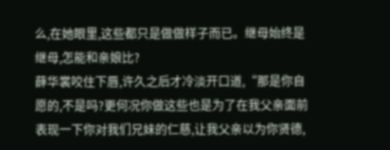么,在她眼里,这些都只是做做样子而已。继母始终是继母,怎能和亲娘比?
薛华裳咬住下唇,许久之后才冷淡开口道,“那是你自愿的,不是吗?更何况你做这些也是为了在我父亲面前表现一下你对我们兄妹的仁慈,让我父亲以为你贤德,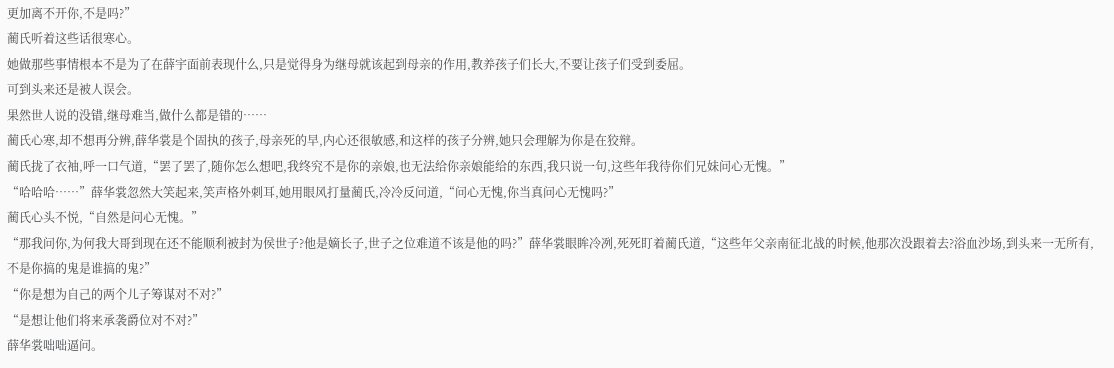更加离不开你,不是吗?”
蔺氏听着这些话很寒心。
她做那些事情根本不是为了在薛宇面前表现什么,只是觉得身为继母就该起到母亲的作用,教养孩子们长大,不要让孩子们受到委屈。
可到头来还是被人误会。
果然世人说的没错,继母难当,做什么都是错的……
蔺氏心寒,却不想再分辨,薛华裳是个固执的孩子,母亲死的早,内心还很敏感,和这样的孩子分辨,她只会理解为你是在狡辩。
蔺氏拢了衣袖,呼一口气道,“罢了罢了,随你怎么想吧,我终究不是你的亲娘,也无法给你亲娘能给的东西,我只说一句,这些年我待你们兄妹问心无愧。”
“哈哈哈……”薛华裳忽然大笑起来,笑声格外刺耳,她用眼风打量蔺氏,冷冷反问道,“问心无愧,你当真问心无愧吗?”
蔺氏心头不悦,“自然是问心无愧。”
“那我问你,为何我大哥到现在还不能顺利被封为侯世子?他是嫡长子,世子之位难道不该是他的吗?”薛华裳眼眸冷冽,死死盯着蔺氏道,“这些年父亲南征北战的时候,他那次没跟着去?浴血沙场,到头来一无所有,不是你搞的鬼是谁搞的鬼?”
“你是想为自己的两个儿子筹谋对不对?”
“是想让他们将来承袭爵位对不对?”
薛华裳咄咄逼问。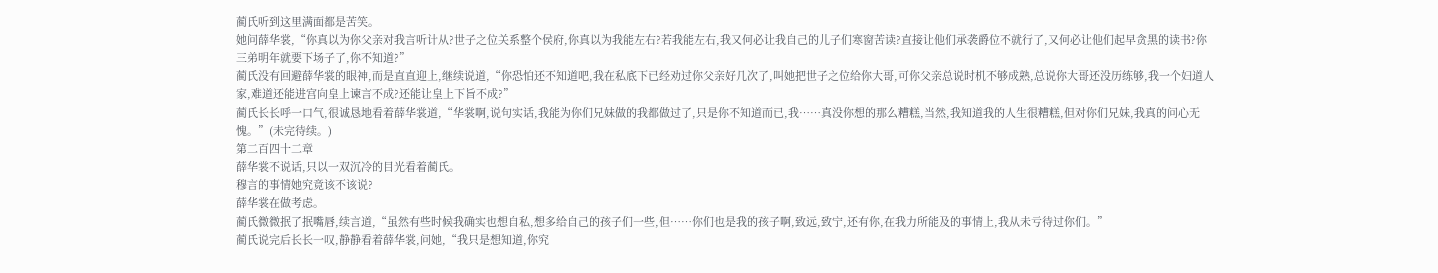蔺氏听到这里满面都是苦笑。
她问薛华裳,“你真以为你父亲对我言听计从?世子之位关系整个侯府,你真以为我能左右?若我能左右,我又何必让我自己的儿子们寒窗苦读?直接让他们承袭爵位不就行了,又何必让他们起早贪黑的读书?你三弟明年就要下场子了,你不知道?”
蔺氏没有回避薛华裳的眼神,而是直直迎上,继续说道,“你恐怕还不知道吧,我在私底下已经劝过你父亲好几次了,叫她把世子之位给你大哥,可你父亲总说时机不够成熟,总说你大哥还没历练够,我一个妇道人家,难道还能进宫向皇上谏言不成?还能让皇上下旨不成?”
蔺氏长长呼一口气,很诚恳地看着薛华裳道,“华裳啊,说句实话,我能为你们兄妹做的我都做过了,只是你不知道而已,我……真没你想的那么糟糕,当然,我知道我的人生很糟糕,但对你们兄妹,我真的问心无愧。”(未完待续。)
第二百四十二章
薛华裳不说话,只以一双沉冷的目光看着蔺氏。
穆言的事情她究竟该不该说?
薛华裳在做考虑。
蔺氏微微抿了抿嘴唇,续言道,“虽然有些时候我确实也想自私,想多给自己的孩子们一些,但……你们也是我的孩子啊,致远,致宁,还有你,在我力所能及的事情上,我从未亏待过你们。”
蔺氏说完后长长一叹,静静看着薛华裳,问她,“我只是想知道,你究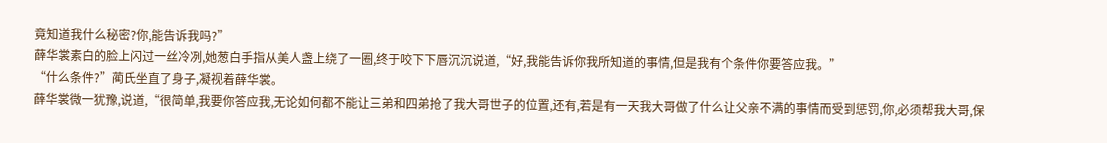竟知道我什么秘密?你,能告诉我吗?”
薛华裳素白的脸上闪过一丝冷冽,她葱白手指从美人盏上绕了一圈,终于咬下下唇沉沉说道,“好,我能告诉你我所知道的事情,但是我有个条件你要答应我。”
“什么条件?”蔺氏坐直了身子,凝视着薛华裳。
薛华裳微一犹豫,说道,“很简单,我要你答应我,无论如何都不能让三弟和四弟抢了我大哥世子的位置,还有,若是有一天我大哥做了什么让父亲不满的事情而受到惩罚,你,必须帮我大哥,保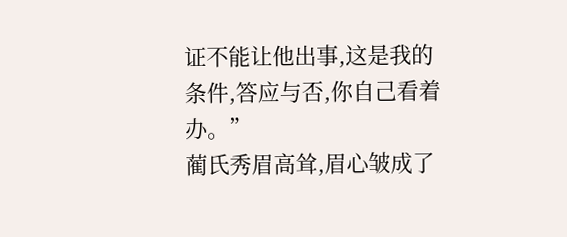证不能让他出事,这是我的条件,答应与否,你自己看着办。”
蔺氏秀眉高耸,眉心皱成了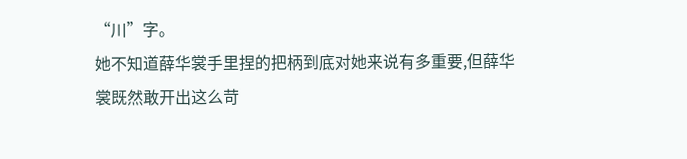“川”字。
她不知道薛华裳手里捏的把柄到底对她来说有多重要,但薛华裳既然敢开出这么苛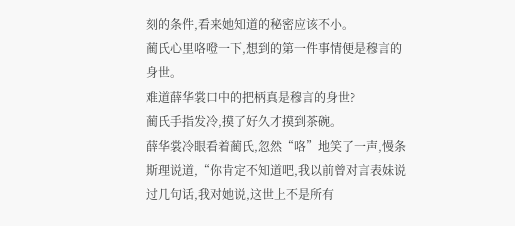刻的条件,看来她知道的秘密应该不小。
蔺氏心里咯噔一下,想到的第一件事情便是穆言的身世。
难道薛华裳口中的把柄真是穆言的身世?
蔺氏手指发冷,摸了好久才摸到茶碗。
薛华裳冷眼看着蔺氏,忽然“咯”地笑了一声,慢条斯理说道,“你肯定不知道吧,我以前曾对言表妹说过几句话,我对她说,这世上不是所有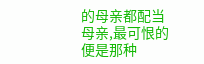的母亲都配当母亲,最可恨的便是那种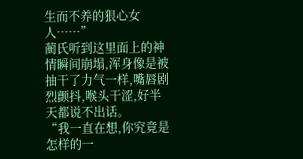生而不养的狠心女人……”
蔺氏听到这里面上的神情瞬间崩塌,浑身像是被抽干了力气一样,嘴唇剧烈颤抖,喉头干涩,好半天都说不出话。
“我一直在想,你究竟是怎样的一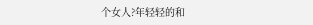个女人?年轻轻的和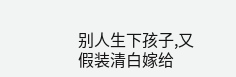别人生下孩子,又假装清白嫁给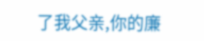了我父亲,你的廉